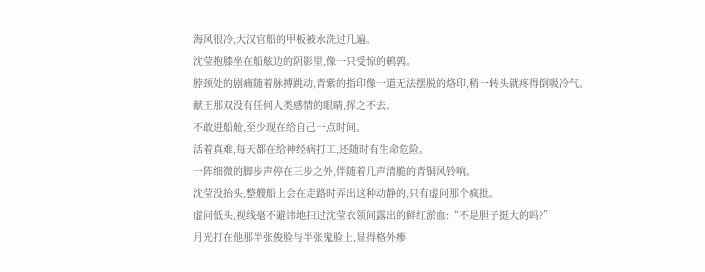海风很冷,大汉官船的甲板被水洗过几遍。
沈莹抱膝坐在船舷边的阴影里,像一只受惊的鹌鹑。
脖颈处的剧痛随着脉搏跳动,青紫的指印像一道无法摆脱的烙印,稍一转头就疼得倒吸冷气。
献王那双没有任何人类感情的眼睛,挥之不去。
不敢进船舱,至少现在给自己一点时间。
活着真难,每天都在给神经病打工,还随时有生命危险。
一阵细微的脚步声停在三步之外,伴随着几声清脆的青铜风铃响。
沈莹没抬头,整艘船上会在走路时弄出这种动静的,只有虚问那个疯批。
虚问低头,视线毫不避讳地扫过沈莹衣领间露出的鲜红淤血:“不是胆子挺大的吗?”
月光打在他那半张俊脸与半张鬼脸上,显得格外瘆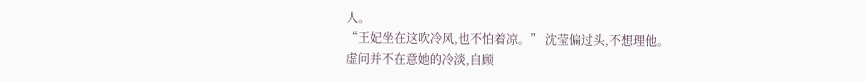人。
“王妃坐在这吹冷风,也不怕着凉。” 沈莹偏过头,不想理他。
虚问并不在意她的冷淡,自顾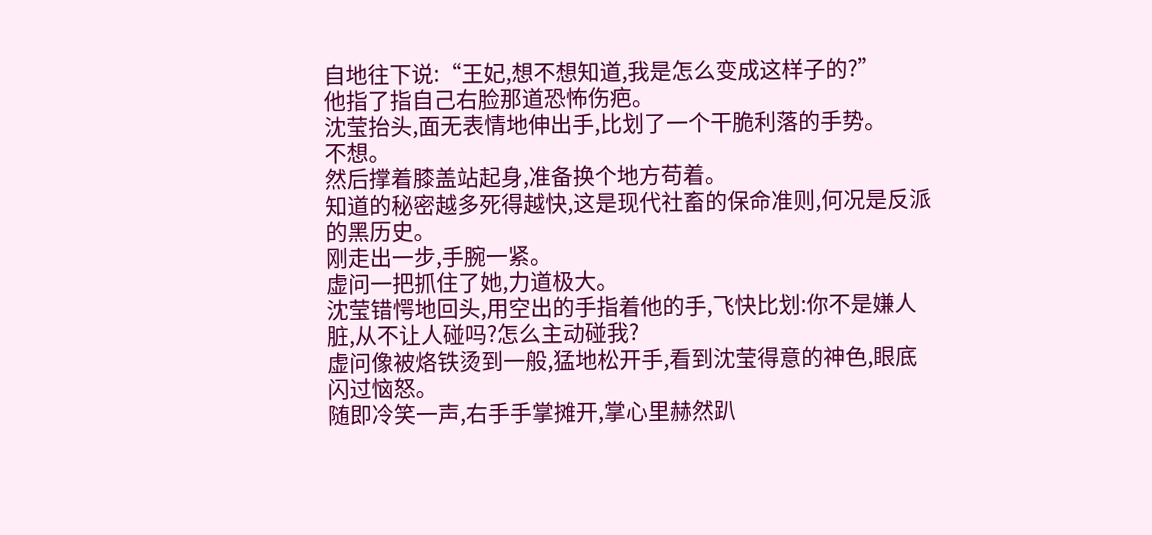自地往下说:“王妃,想不想知道,我是怎么变成这样子的?”
他指了指自己右脸那道恐怖伤疤。
沈莹抬头,面无表情地伸出手,比划了一个干脆利落的手势。
不想。
然后撑着膝盖站起身,准备换个地方苟着。
知道的秘密越多死得越快,这是现代社畜的保命准则,何况是反派的黑历史。
刚走出一步,手腕一紧。
虚问一把抓住了她,力道极大。
沈莹错愕地回头,用空出的手指着他的手,飞快比划:你不是嫌人脏,从不让人碰吗?怎么主动碰我?
虚问像被烙铁烫到一般,猛地松开手,看到沈莹得意的神色,眼底闪过恼怒。
随即冷笑一声,右手手掌摊开,掌心里赫然趴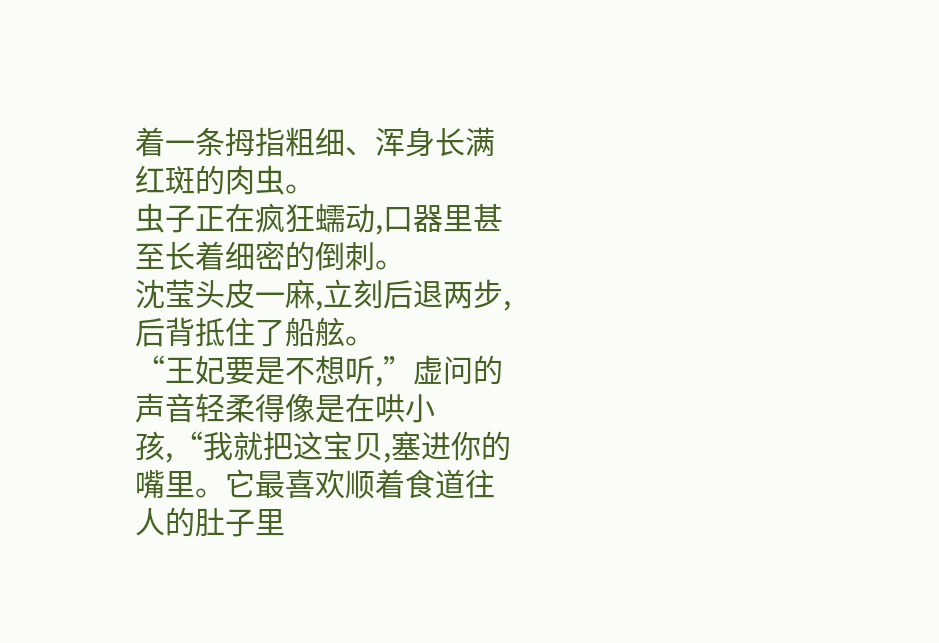着一条拇指粗细、浑身长满红斑的肉虫。
虫子正在疯狂蠕动,口器里甚至长着细密的倒刺。
沈莹头皮一麻,立刻后退两步,后背抵住了船舷。
“王妃要是不想听,”虚问的声音轻柔得像是在哄小孩,“我就把这宝贝,塞进你的嘴里。它最喜欢顺着食道往人的肚子里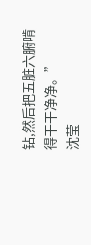钻,然后把五脏六腑啃得干干净净。”
沈莹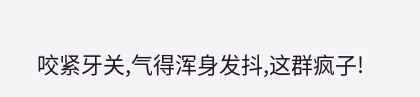咬紧牙关,气得浑身发抖,这群疯子!